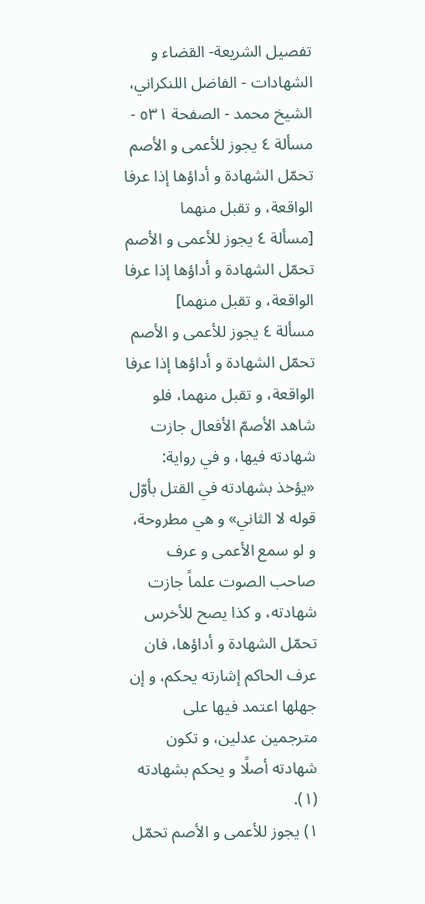تفصيل الشريعة- القضاء و الشهادات - الفاضل اللنكراني، الشيخ محمد - الصفحة ٥٣١ - مسألة ٤ يجوز للأعمى و الأصم تحمّل الشهادة و أداؤها إذا عرفا الواقعة، و تقبل منهما
[مسألة ٤ يجوز للأعمى و الأصم تحمّل الشهادة و أداؤها إذا عرفا الواقعة، و تقبل منهما]
مسألة ٤ يجوز للأعمى و الأصم تحمّل الشهادة و أداؤها إذا عرفا الواقعة، و تقبل منهما، فلو شاهد الأصمّ الأفعال جازت شهادته فيها، و في رواية: «يؤخذ بشهادته في القتل بأوّل قوله لا الثاني» و هي مطروحة، و لو سمع الأعمى و عرف صاحب الصوت علماً جازت شهادته، و كذا يصح للأخرس تحمّل الشهادة و أداؤها، فان عرف الحاكم إشارته يحكم، و إن جهلها اعتمد فيها على مترجمين عدلين، و تكون شهادته أصلًا و يحكم بشهادته (١).
١) يجوز للأعمى و الأصم تحمّل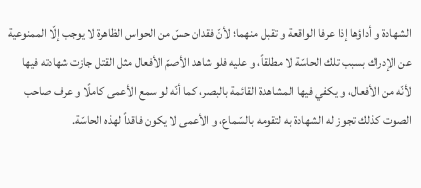الشهادة و أداؤها إذا عرفا الواقعة و تقبل منهما؛ لأنّ فقدان حسّ من الحواس الظاهرة لا يوجب إلّا الممنوعية عن الإدراك بسبب تلك الحاسّة لا مطلقاً، و عليه فلو شاهد الأصمّ الأفعال مثل القتل جازت شهادته فيها لأنّه من الأفعال، و يكفي فيها المشاهدة القائمة بالبصر، كما أنّه لو سمع الأعمى كاملًا و عرف صاحب الصوت كذلك تجوز له الشهادة به لتقومه بالسّماع، و الأعمى لا يكون فاقداً لهذه الحاسّة.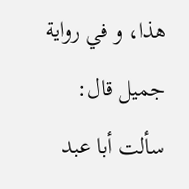هذا، و في رواية جميل قال: سألت أبا عبد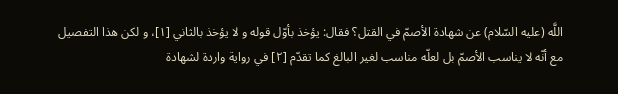اللَّه (عليه السّلام) عن شهادة الأصمّ في القتل؟ فقال: يؤخذ بأوّل قوله و لا يؤخذ بالثاني [١]، و لكن هذا التفصيل مع أنّه لا يناسب الأصمّ بل لعلّه مناسب لغير البالغ كما تقدّم [٢] في رواية واردة لشهادة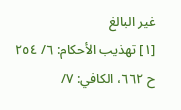غير البالغ
[١] تهذيب الأحكام: ٦/ ٢٥٤ ح ٦٦٢، الكافي: ٧/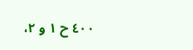٤٠٠ ح ١ و ٢،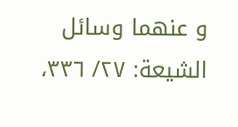و عنهما وسائل الشيعة: ٢٧/ ٣٣٦،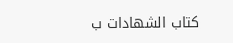كتاب الشهادات ب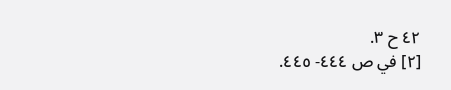٤٢ ح ٣.
[٢] في ص ٤٤٤- ٤٤٥.